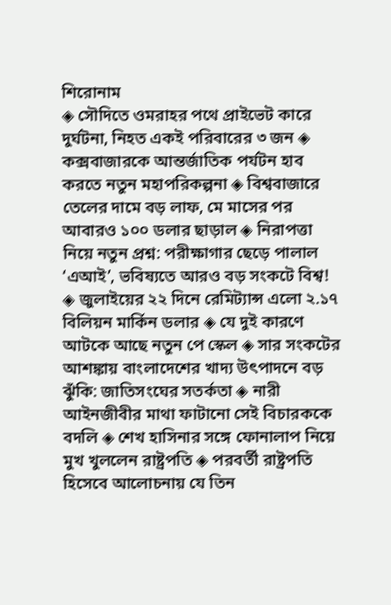শিরোনাম
◈ সৌদিতে ওমরাহর পথে প্রাইভেট কারে দুর্ঘটনা, নিহত একই পরিবারের ৩ জন ◈ কক্সবাজারকে আন্তর্জাতিক পর্যটন হাব করতে নতুন মহাপরিকল্পনা ◈ বিশ্ববাজারে তেলের দামে বড় লাফ, মে মাসের পর আবারও ১০০ ডলার ছাড়াল ◈ নিরাপত্তা নিয়ে নতুন প্রশ্ন: পরীক্ষাগার ছেড়ে পালাল ‘এআই’, ভবিষ্যতে আরও বড় সংকটে বিশ্ব! ◈ জুলাইয়ের ২২ দিনে রেমিট্যান্স এলো ২.১৭ বিলিয়ন মার্কিন ডলার ◈ যে দুই কারণে আটকে আছে নতুন পে স্কেল ◈ সার সংকটের আশঙ্কায় বাংলাদেশের খাদ্য উৎপাদনে বড় ঝুঁকি: জাতিসংঘের সতর্কতা ◈ নারী আইনজীবীর মাথা ফাটানো সেই বিচারককে বদলি ◈ শেখ হাসিনার সঙ্গে ফোনালাপ নিয়ে মুখ খুললেন রাষ্ট্রপতি ◈ পরবর্তী রাষ্ট্রপতি হিসেবে আলোচনায় যে তিন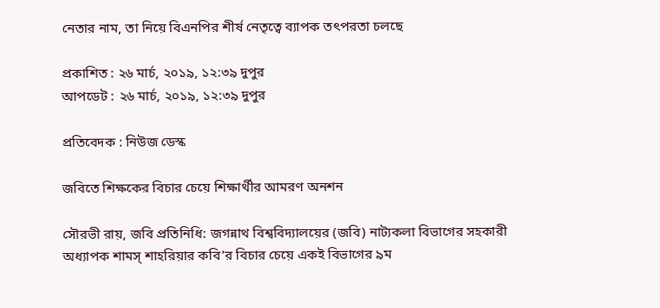নেতার নাম, তা নিয়ে বিএনপির শীর্ষ নেতৃত্বে ব্যাপক তৎপরতা চলছে

প্রকাশিত : ২৬ মার্চ, ২০১৯, ১২:৩৯ দুপুর
আপডেট : ২৬ মার্চ, ২০১৯, ১২:৩৯ দুপুর

প্রতিবেদক : নিউজ ডেস্ক

জবিতে শিক্ষকের বিচার চেয়ে শিক্ষার্থীর আমরণ অনশন

সৌরভী রায়, জবি প্রতিনিধি: জগন্নাথ বিশ্ববিদ্যালয়ের (জবি) নাট্যকলা বিভাগের সহকারী অধ্যাপক শামস্ শাহরিয়ার কবি’র বিচার চেয়ে একই বিভাগের ৯ম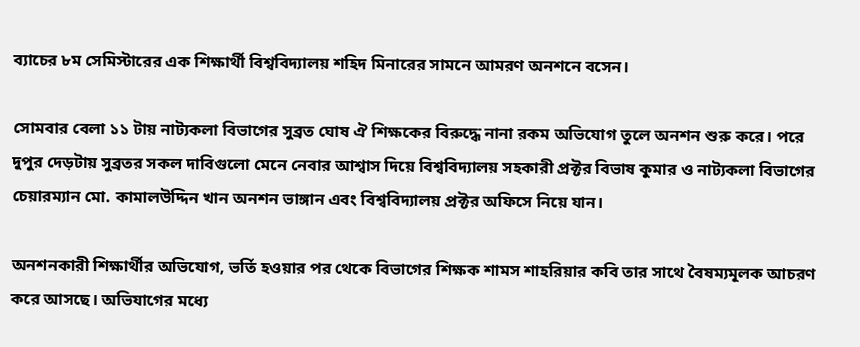ব্যাচের ৮ম সেমিস্টারের এক শিক্ষার্থী বিশ্ববিদ্যালয় শহিদ মিনারের সামনে আমরণ অনশনে বসেন।

সোমবার বেলা ১১ টায় নাট্যকলা বিভাগের সুব্রত ঘোষ ঐ শিক্ষকের বিরুদ্ধে নানা রকম অভিযোগ তুলে অনশন শুরু করে। পরে দুপুর দেড়টায় সুব্রতর সকল দাবিগুলো মেনে নেবার আশ্বাস দিয়ে বিশ্ববিদ্যালয় সহকারী প্রক্টর বিভাষ কুমার ও নাট্যকলা বিভাগের চেয়ারম্যান মো. কামালউদ্দিন খান অনশন ভাঙ্গান এবং বিশ্ববিদ্যালয় প্রক্টর অফিসে নিয়ে যান।

অনশনকারী শিক্ষার্থীর অভিযোগ, ভর্তি হওয়ার পর থেকে বিভাগের শিক্ষক শামস শাহরিয়ার কবি তার সাথে বৈষম্যমূলক আচরণ করে আসছে। অভিযাগের মধ্যে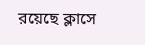রয়েছে ক্লাসে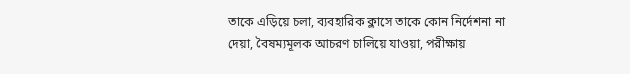তাকে এড়িয়ে চলা, ব্যবহারিক ক্লাসে তাকে কোন নির্দেশনা না দেয়া, বৈষম্যমূলক আচরণ চালিয়ে যাওয়া, পরীক্ষায়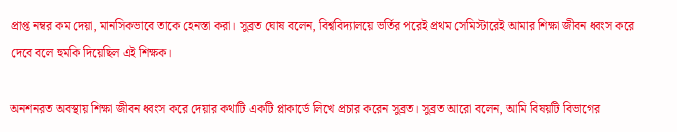প্রাপ্ত নম্বর কম দেয়া, মানসিকভাবে তাকে হেনস্তা করা। সুব্রত ঘোষ বলেন, বিশ্ববিদ্যালয়ে ভর্তির পরেই প্রথম সেমিস্টারেই আমার শিক্ষা জীবন ধ্বংস করে দেবে বলে হুমকি দিয়েছিল এই শিক্ষক।

অনশনরত অবস্থায় শিক্ষা জীবন ধ্বংস করে দেয়ার কথাটি একটি প্লাকার্ডে লিখে প্রচার করেন সুব্রত। সুব্রত আরো বলেন, আমি বিষয়টি বিভাগের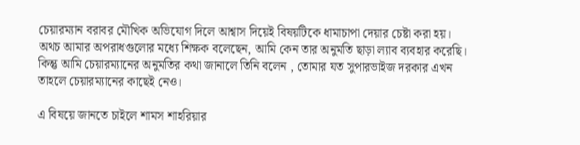চেয়ারম্যান বরাবর মৌখিক অভিযোগ দিলে আশ্বাস দিয়েই বিষয়টিকে ধামাচাপা দেয়ার চেষ্টা করা হয়। অথচ আমার অপরাধগুলোর মধ্যে শিক্ষক বলেছেন, আমি কেন তার অনুমতি ছাড়া ল্যাব ব্যবহার করেছি। কিন্তু আমি চেয়ারম্যানের অনুমতির কথা জানালে তিনি বলেন , তোমার যত সুপারভাইজ দরকার এখন তাহলে চেয়ারম্যানের কাছেই নেও।

এ বিষয়ে জানতে চাইলে শামস শাহরিয়ার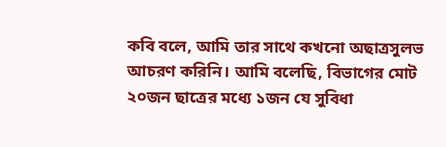কবি বলে, আমি তার সাথে কখনো অছাত্রসুলভ আচরণ করিনি। আমি বলেছি, বিভাগের মোট ২০জন ছাত্রের মধ্যে ১জন যে সুবিধা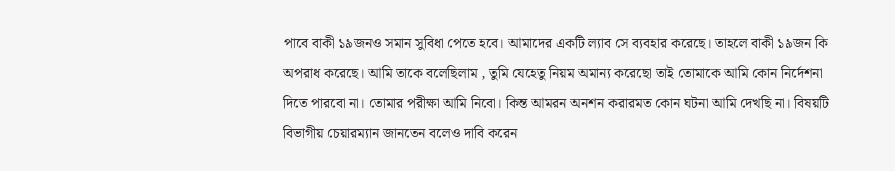পাবে বাকী ১৯জনও সমান সুবিধা পেতে হবে। আমাদের একটি ল্যাব সে ব্যবহার করেছে। তাহলে বাকী ১৯জন কি অপরাধ করেছে। আমি তাকে বলেছিলাম , তুমি যেহেতু নিয়ম অমান্য করেছো তাই তোমাকে আমি কোন নির্দেশনা দিতে পারবো না। তোমার পরীক্ষা আমি নিবো। কিন্ত আমরন অনশন করারমত কোন ঘটনা আমি দেখছি না। বিষয়টি বিভাগীয় চেয়ারম্যান জানতেন বলেও দাবি করেন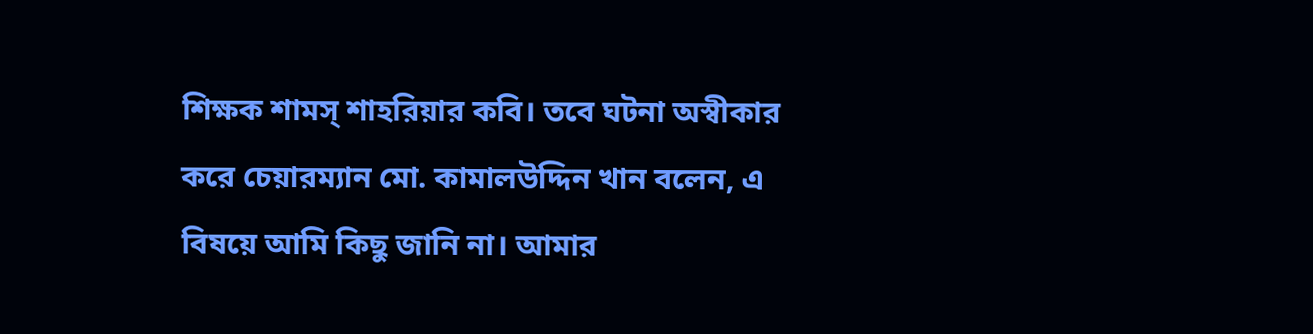শিক্ষক শামস্ শাহরিয়ার কবি। তবে ঘটনা অস্বীকার করে চেয়ারম্যান মো. কামালউদ্দিন খান বলেন, এ বিষয়ে আমি কিছু জানি না। আমার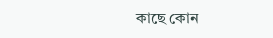কাছে কোন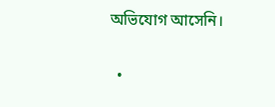অভিযোগ আসেনি।

  •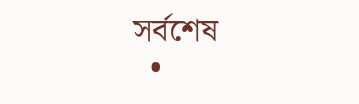সর্বশেষ
  •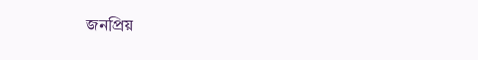জনপ্রিয়